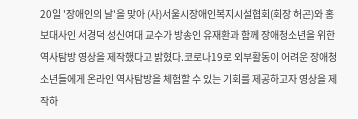20일 '장애인의 날'을 맞아 (사)서울시장애인복지시설협회(회장 허곤)와 홍보대사인 서경덕 성신여대 교수가 방송인 유재환과 함께 장애청소년을 위한 역사탐방 영상을 제작했다고 밝혔다.코로나19로 외부활동이 어려운 장애청소년들에게 온라인 역사탐방을 체험할 수 있는 기회를 제공하고자 영상을 제작하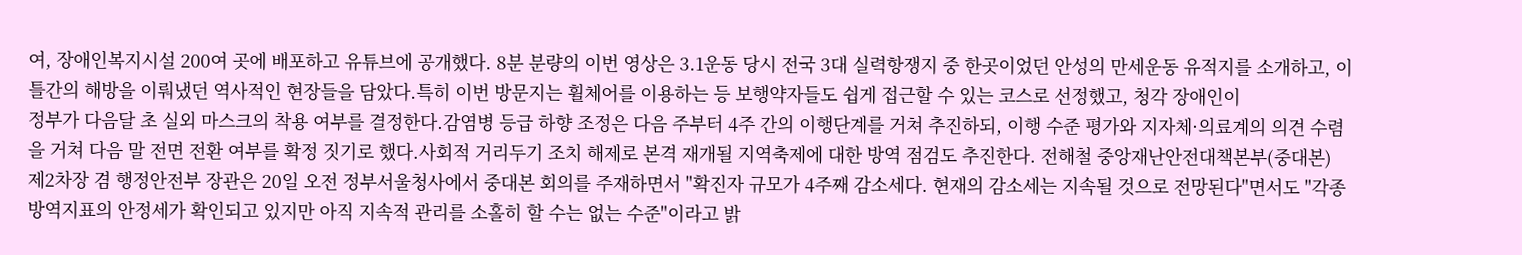여, 장애인복지시설 200여 곳에 배포하고 유튜브에 공개했다. 8분 분량의 이번 영상은 3.1운동 당시 전국 3대 실력항쟁지 중 한곳이었던 안성의 만세운동 유적지를 소개하고, 이틀간의 해방을 이뤄냈던 역사적인 현장들을 담았다.특히 이번 방문지는 휠체어를 이용하는 등 보행약자들도 쉽게 접근할 수 있는 코스로 선정했고, 청각 장애인이
정부가 다음달 초 실외 마스크의 착용 여부를 결정한다.감염병 등급 하향 조정은 다음 주부터 4주 간의 이행단계를 거쳐 추진하되, 이행 수준 평가와 지자체·의료계의 의견 수렴을 거쳐 다음 말 전면 전환 여부를 확정 짓기로 했다.사회적 거리두기 조치 해제로 본격 재개될 지역축제에 대한 방역 점검도 추진한다. 전해철 중앙재난안전대책본부(중대본) 제2차장 겸 행정안전부 장관은 20일 오전 정부서울청사에서 중대본 회의를 주재하면서 "확진자 규모가 4주째 감소세다. 현재의 감소세는 지속될 것으로 전망된다"면서도 "각종 방역지표의 안정세가 확인되고 있지만 아직 지속적 관리를 소홀히 할 수는 없는 수준"이라고 밝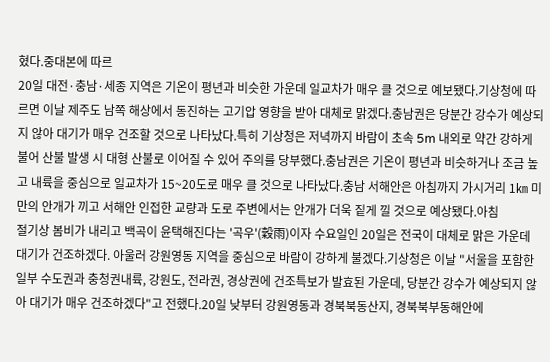혔다.중대본에 따르
20일 대전·충남·세종 지역은 기온이 평년과 비슷한 가운데 일교차가 매우 클 것으로 예보됐다.기상청에 따르면 이날 제주도 남쪽 해상에서 동진하는 고기압 영향을 받아 대체로 맑겠다.충남권은 당분간 강수가 예상되지 않아 대기가 매우 건조할 것으로 나타났다.특히 기상청은 저녁까지 바람이 초속 5m 내외로 약간 강하게 불어 산불 발생 시 대형 산불로 이어질 수 있어 주의를 당부했다.충남권은 기온이 평년과 비슷하거나 조금 높고 내륙을 중심으로 일교차가 15~20도로 매우 클 것으로 나타났다.충남 서해안은 아침까지 가시거리 1㎞ 미만의 안개가 끼고 서해안 인접한 교량과 도로 주변에서는 안개가 더욱 짙게 낄 것으로 예상됐다.아침
절기상 봄비가 내리고 백곡이 윤택해진다는 '곡우'(穀雨)이자 수요일인 20일은 전국이 대체로 맑은 가운데 대기가 건조하겠다. 아울러 강원영동 지역을 중심으로 바람이 강하게 불겠다.기상청은 이날 "서울을 포함한 일부 수도권과 충청권내륙, 강원도, 전라권, 경상권에 건조특보가 발효된 가운데, 당분간 강수가 예상되지 않아 대기가 매우 건조하겠다"고 전했다.20일 낮부터 강원영동과 경북북동산지, 경북북부동해안에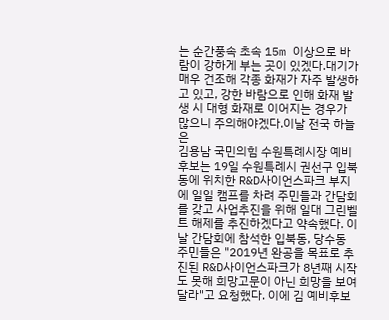는 순간풍속 초속 15m 이상으로 바람이 강하게 부는 곳이 있겠다.대기가 매우 건조해 각종 화재가 자주 발생하고 있고, 강한 바람으로 인해 화재 발생 시 대형 화재로 이어지는 경우가 많으니 주의해야겠다.이날 전국 하늘은
김용남 국민의힘 수원특례시장 예비후보는 19일 수원특례시 권선구 입북동에 위치한 R&D사이언스파크 부지에 일일 캠프를 차려 주민들과 간담회를 갖고 사업추진을 위해 일대 그린벨트 해제를 추진하겠다고 약속했다. 이날 간담회에 참석한 입북동, 당수동 주민들은 "2019년 완공을 목표로 추진된 R&D사이언스파크가 8년째 시작도 못해 희망고문이 아닌 희망을 보여달라"고 요청했다. 이에 김 예비후보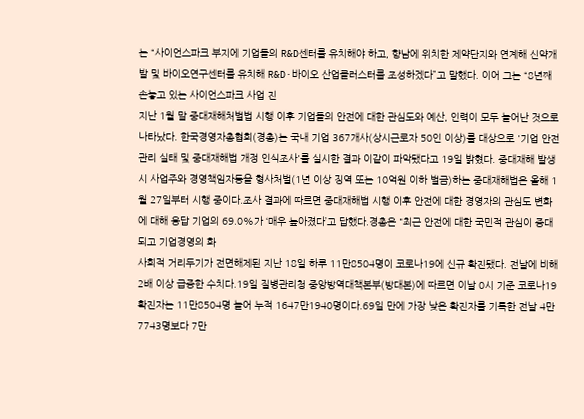는 “사이언스파크 부지에 기업들의 R&D센터를 유치해야 하고, 향남에 위치한 제약단지와 연계해 신약개발 및 바이오연구센터를 유치해 R&D·바이오 산업클러스터를 조성하겠다”고 말했다. 이어 그는 “8년째 손놓고 있는 사이언스파크 사업 진
지난 1월 말 중대재해처벌법 시행 이후 기업들의 안전에 대한 관심도와 예산, 인력이 모두 늘어난 것으로 나타났다. 한국경영자총협회(경총)는 국내 기업 367개사(상시근로자 50인 이상)를 대상으로 '기업 안전관리 실태 및 중대재해법 개정 인식조사'를 실시한 결과 이같이 파악됐다고 19일 밝혔다. 중대재해 발생 시 사업주와 경영책임자등을 형사처벌(1년 이상 징역 또는 10억원 이하 벌금)하는 중대재해법은 올해 1월 27일부터 시행 중이다.조사 결과에 따르면 중대재해법 시행 이후 안전에 대한 경영자의 관심도 변화에 대해 응답 기업의 69.0%가 ‘매우 높아졌다’고 답했다.경총은 "최근 안전에 대한 국민적 관심이 증대되고 기업경영의 화
사회적 거리두기가 전면해제된 지난 18일 하루 11만8504명이 코로나19에 신규 확진됐다. 전날에 비해 2배 이상 급증한 수치다.19일 질병관리청 중앙방역대책본부(방대본)에 따르면 이날 0시 기준 코로나19 확진자는 11만8504명 늘어 누적 1647만1940명이다.69일 만에 가장 낮은 확진자를 기록한 전날 4만7743명보다 7만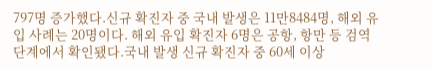797명 증가했다.신규 확진자 중 국내 발생은 11만8484명, 해외 유입 사례는 20명이다. 해외 유입 확진자 6명은 공항, 항만 등 검역 단계에서 확인됐다.국내 발생 신규 확진자 중 60세 이상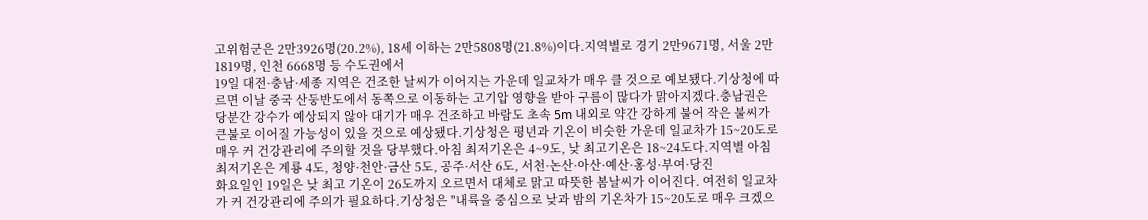고위험군은 2만3926명(20.2%), 18세 이하는 2만5808명(21.8%)이다.지역별로 경기 2만9671명, 서울 2만1819명, 인천 6668명 등 수도권에서
19일 대전·충남·세종 지역은 건조한 날씨가 이어지는 가운데 일교차가 매우 클 것으로 예보됐다.기상청에 따르면 이날 중국 산둥반도에서 동쪽으로 이동하는 고기압 영향을 받아 구름이 많다가 맑아지겠다.충남권은 당분간 강수가 예상되지 않아 대기가 매우 건조하고 바람도 초속 5m 내외로 약간 강하게 불어 작은 불씨가 큰불로 이어질 가능성이 있을 것으로 예상됐다.기상청은 평년과 기온이 비슷한 가운데 일교차가 15~20도로 매우 커 건강관리에 주의할 것을 당부했다.아침 최저기온은 4~9도, 낮 최고기온은 18~24도다.지역별 아침 최저기온은 계룡 4도, 청양·천안·금산 5도, 공주·서산 6도, 서천·논산·아산·예산·홍성·부여·당진
화요일인 19일은 낮 최고 기온이 26도까지 오르면서 대체로 맑고 따뜻한 봄날씨가 이어진다. 여전히 일교차가 커 건강관리에 주의가 필요하다.기상청은 "내륙을 중심으로 낮과 밤의 기온차가 15~20도로 매우 크겠으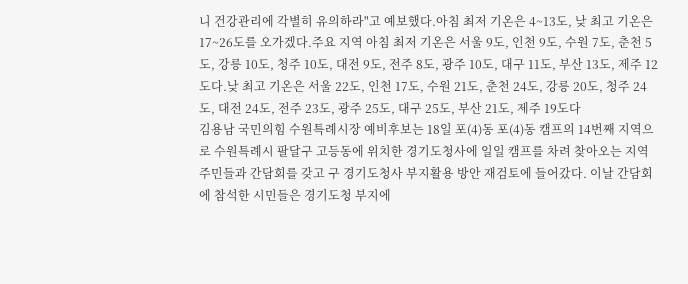니 건강관리에 각별히 유의하라"고 예보했다.아침 최저 기온은 4~13도, 낮 최고 기온은 17~26도를 오가겠다.주요 지역 아침 최저 기온은 서울 9도, 인천 9도, 수원 7도, 춘천 5도, 강릉 10도, 청주 10도, 대전 9도, 전주 8도, 광주 10도, 대구 11도, 부산 13도, 제주 12도다.낮 최고 기온은 서울 22도, 인천 17도, 수원 21도, 춘천 24도, 강릉 20도, 청주 24도, 대전 24도, 전주 23도, 광주 25도, 대구 25도, 부산 21도, 제주 19도다
김용남 국민의힘 수원특례시장 예비후보는 18일 포(4)동 포(4)동 캠프의 14번째 지역으로 수원특례시 팔달구 고등동에 위치한 경기도청사에 일일 캠프를 차려 찾아오는 지역 주민들과 간담회를 갖고 구 경기도청사 부지활용 방안 재검토에 들어갔다. 이날 간담회에 참석한 시민들은 경기도청 부지에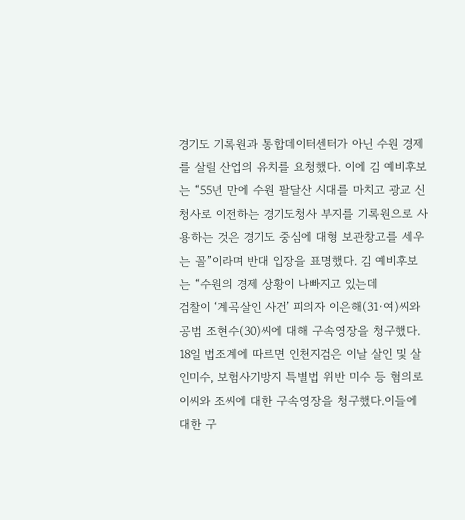경기도 기록원과 통합데이터센터가 아닌 수원 경제를 살릴 산업의 유치를 요청했다. 이에 김 예비후보는 “55년 만에 수원 팔달산 시대를 마치고 광교 신청사로 이전하는 경기도청사 부지를 기록원으로 사용하는 것은 경기도 중심에 대형 보관창고를 세우는 꼴”이라며 반대 입장을 표명했다. 김 예비후보는 “수원의 경제 상황이 나빠지고 있는데
검찰이 ‘계곡살인 사건’ 피의자 이은해(31·여)씨와 공범 조현수(30)씨에 대해 구속영장을 청구했다. 18일 법조계에 따르면 인천지검은 이날 살인 및 살인미수, 보험사기방지 특별법 위반 미수 등 혐의로 이씨와 조씨에 대한 구속영장을 청구했다.이들에 대한 구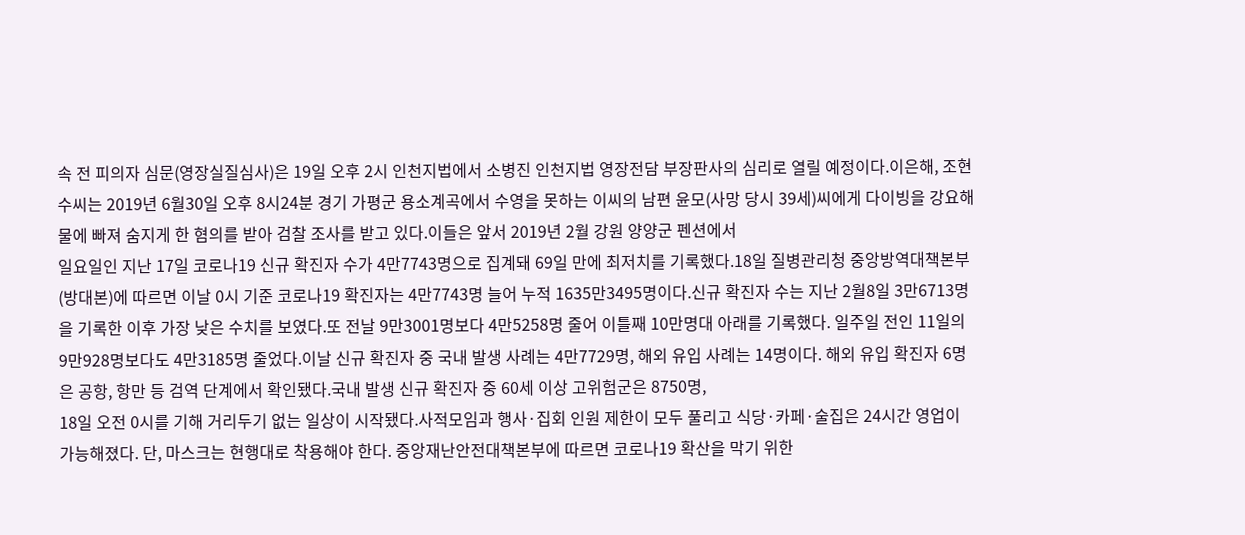속 전 피의자 심문(영장실질심사)은 19일 오후 2시 인천지법에서 소병진 인천지법 영장전담 부장판사의 심리로 열릴 예정이다.이은해, 조현수씨는 2019년 6월30일 오후 8시24분 경기 가평군 용소계곡에서 수영을 못하는 이씨의 남편 윤모(사망 당시 39세)씨에게 다이빙을 강요해 물에 빠져 숨지게 한 혐의를 받아 검찰 조사를 받고 있다.이들은 앞서 2019년 2월 강원 양양군 펜션에서
일요일인 지난 17일 코로나19 신규 확진자 수가 4만7743명으로 집계돼 69일 만에 최저치를 기록했다.18일 질병관리청 중앙방역대책본부(방대본)에 따르면 이날 0시 기준 코로나19 확진자는 4만7743명 늘어 누적 1635만3495명이다.신규 확진자 수는 지난 2월8일 3만6713명을 기록한 이후 가장 낮은 수치를 보였다.또 전날 9만3001명보다 4만5258명 줄어 이틀째 10만명대 아래를 기록했다. 일주일 전인 11일의 9만928명보다도 4만3185명 줄었다.이날 신규 확진자 중 국내 발생 사례는 4만7729명, 해외 유입 사례는 14명이다. 해외 유입 확진자 6명은 공항, 항만 등 검역 단계에서 확인됐다.국내 발생 신규 확진자 중 60세 이상 고위험군은 8750명,
18일 오전 0시를 기해 거리두기 없는 일상이 시작됐다.사적모임과 행사·집회 인원 제한이 모두 풀리고 식당·카페·술집은 24시간 영업이 가능해졌다. 단, 마스크는 현행대로 착용해야 한다. 중앙재난안전대책본부에 따르면 코로나19 확산을 막기 위한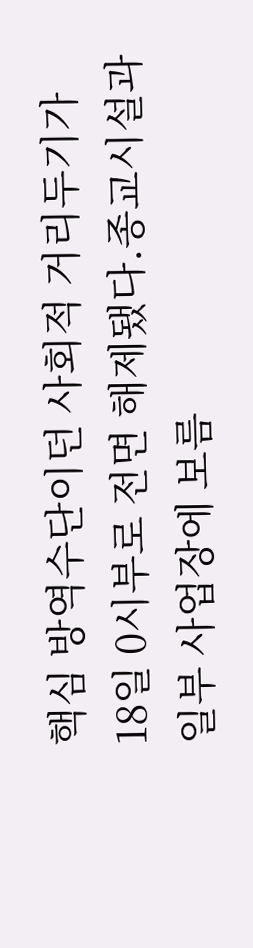핵심 방역수단이던 사회적 거리두기가 18일 0시부로 전면 해제됐다.종교시설과 일부 사업장에 보름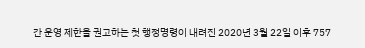간 운영 제한을 권고하는 첫 행정명령이 내려진 2020년 3월 22일 이후 757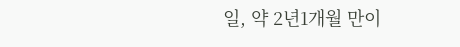일, 약 2년1개월 만이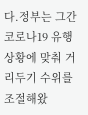다.정부는 그간 코로나19 유행 상황에 맞춰 거리두기 수위를 조절해왔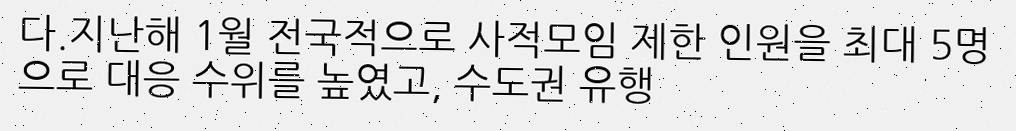다.지난해 1월 전국적으로 사적모임 제한 인원을 최대 5명으로 대응 수위를 높였고, 수도권 유행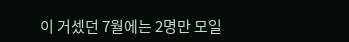이 거셌던 7월에는 2명만 모일